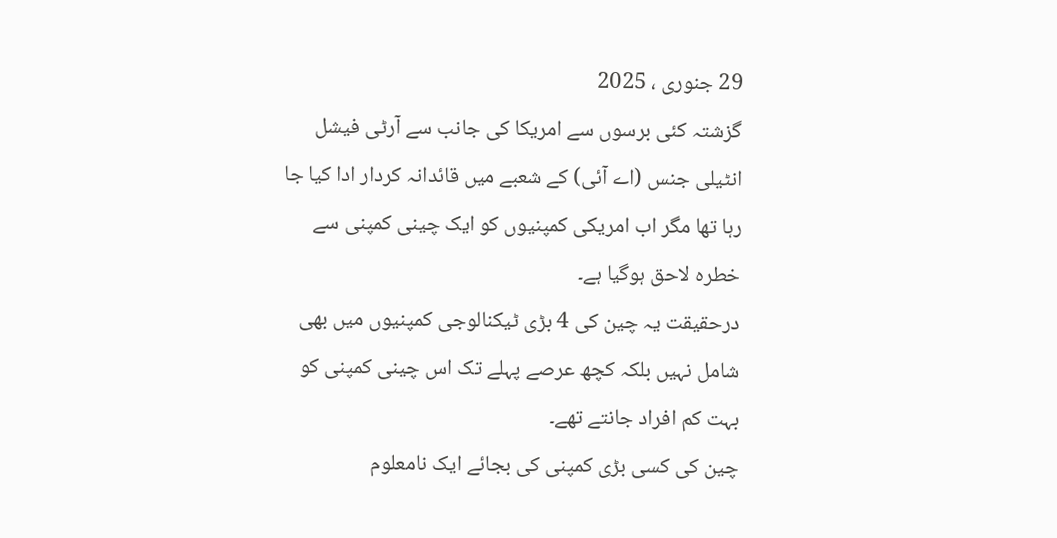29 جنوری ، 2025
گزشتہ کئی برسوں سے امریکا کی جانب سے آرٹی فیشل انٹیلی جنس (اے آئی) کے شعبے میں قائدانہ کردار ادا کیا جا رہا تھا مگر اب امریکی کمپنیوں کو ایک چینی کمپنی سے خطرہ لاحق ہوگیا ہے۔
درحقیقت یہ چین کی 4 بڑی ٹیکنالوجی کمپنیوں میں بھی شامل نہیں بلکہ کچھ عرصے پہلے تک اس چینی کمپنی کو بہت کم افراد جانتے تھے۔
چین کی کسی بڑی کمپنی کی بجائے ایک نامعلوم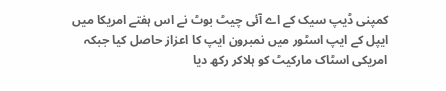کمپنی ڈیپ سیک کے اے آئی چیٹ بوٹ نے اس ہفتے امریکا میں ایپل کے ایپ اسٹور میں نمبرون ایپ کا اعزاز حاصل کیا جبکہ امریکی اسٹاک مارکیٹ کو ہلاکر رکھ دیا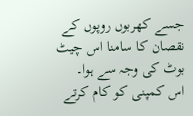جسے کھربوں روپوں کے نقصان کا سامنا اس چیٹ بوٹ کی وجہ سے ہوا۔
اس کمپنی کو کام کرتے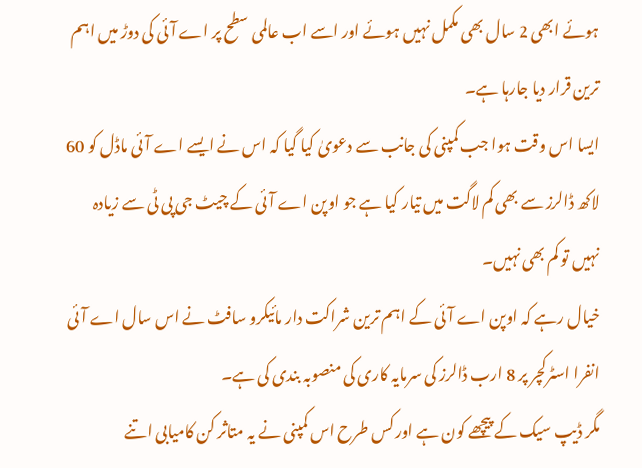ہوئے ابھی 2 سال بھی مکمل نہیں ہوئے اور اسے اب عالمی سطح پر اے آئی کی دوڑ میں اہم ترین قرار دیا جارہا ہے۔
ایسا اس وقت ہوا جب کمپنی کی جانب سے دعویٰ کیا گیا کہ اس نے ایسے اے آئی ماڈل کو 60 لاکھ ڈالرز سے بھی کم لاگت میں تیار کیا ہے جو اوپن اے آئی کے چیٹ جی پی ٹی سے زیادہ نہیں تو کم بھی نہیں۔
خیال رہے کہ اوپن اے آئی کے اہم ترین شراکت دار مائیکرو سافٹ نے اس سال اے آئی انفرا اسٹرکچر پر 8 ارب ڈالرز کی سرمایہ کاری کی منصوبہ بندی کی ہے۔
مگر ڈیپ سیک کے پیچھے کون ہے اور کس طرح اس کمپنی نے یہ متاثر کن کامیابی اتنے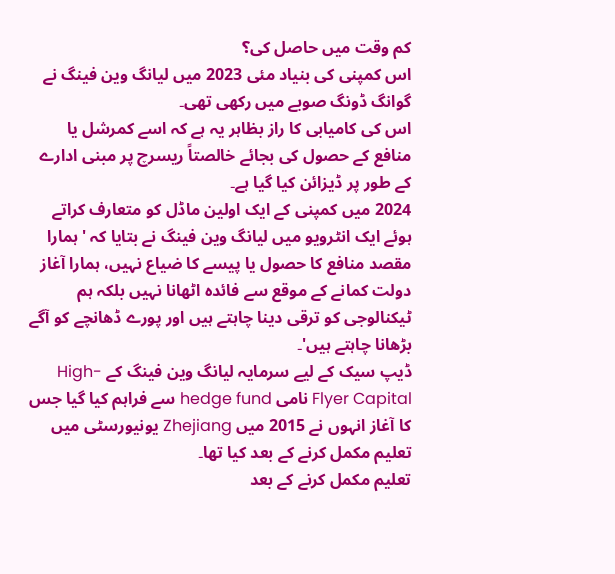کم وقت میں حاصل کی؟
اس کمپنی کی بنیاد مئی 2023 میں لیانگ وین فینگ نے گوانگ ڈونگ صوبے میں رکھی تھی۔
اس کی کامیابی کا راز بظاہر یہ ہے کہ اسے کمرشل یا منافع کے حصول کی بجائے خالصتاً ریسرچ پر مبنی ادارے کے طور پر ڈیزائن کیا گیا ہے۔
2024 میں کمپنی کے ایک اولین ماڈل کو متعارف کراتے ہوئے ایک انٹرویو میں لیانگ وین فینگ نے بتایا کہ 'ہمارا مقصد منافع کا حصول یا پیسے کا ضیاع نہیں، ہمارا آغاز دولت کمانے کے موقع سے فائدہ اٹھانا نہیں بلکہ ہم ٹیکنالوجی کو ترقی دینا چاہتے ہیں اور پورے ڈھانچے کو آگے بڑھانا چاہتے ہیں'۔
ڈیپ سیک کے لیے سرمایہ لیانگ وین فینگ کے High-Flyer Capital نامی hedge fund سے فراہم کیا گیا جس کا آغاز انہوں نے 2015 میں Zhejiang یونیورسٹی میں تعلیم مکمل کرنے کے بعد کیا تھا۔
تعلیم مکمل کرنے کے بعد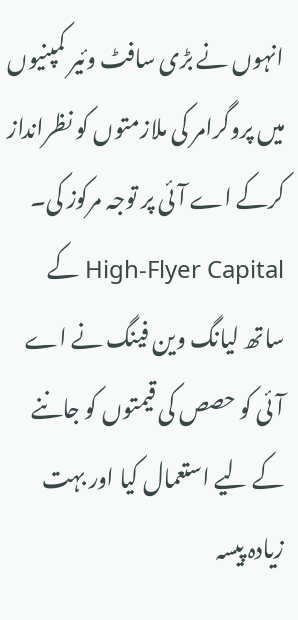انہوں نے بڑی سافٹ وئیر کمپنیوں میں پروگرامر کی ملازمتوں کو نظرانداز کرکے اے آئی پر توجہ مرکوز کی۔
High-Flyer Capital کے ساتھ لیانگ وین فینگ نے اے آئی کو حصص کی قیمتوں کو جاننے کے لیے استعمال کیا اور بہت زیادہ پیسہ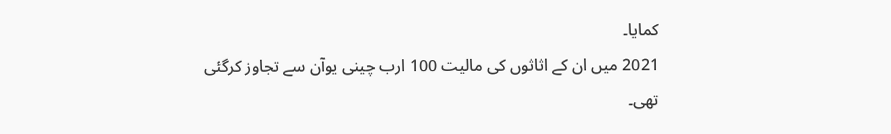کمایا۔
2021 میں ان کے اثاثوں کی مالیت 100 ارب چینی یوآن سے تجاوز کرگئی تھی۔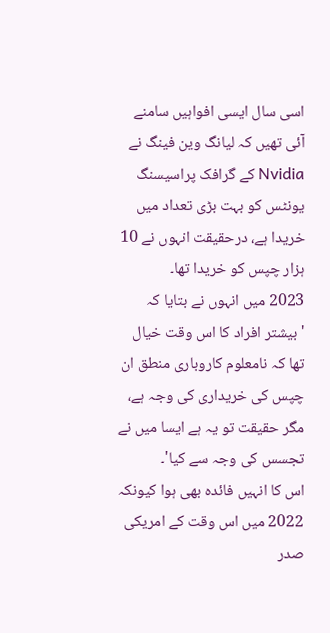اسی سال ایسی افواہیں سامنے آئی تھیں کہ لیانگ وین فینگ نے Nvidia کے گرافک پراسیسنگ یونٹس کو بہت بڑی تعداد میں خریدا ہے، درحقیقت انہوں نے 10 ہزار چپس کو خریدا تھا۔
2023 میں انہوں نے بتایا کہ 'بیشتر افراد کا اس وقت خیال تھا کہ نامعلوم کاروباری منطق ان چپس کی خریداری کی وجہ ہے، مگر حقیقت تو یہ ہے ایسا میں نے تجسس کی وجہ سے کیا'۔
اس کا انہیں فائدہ بھی ہوا کیونکہ 2022 میں اس وقت کے امریکی صدر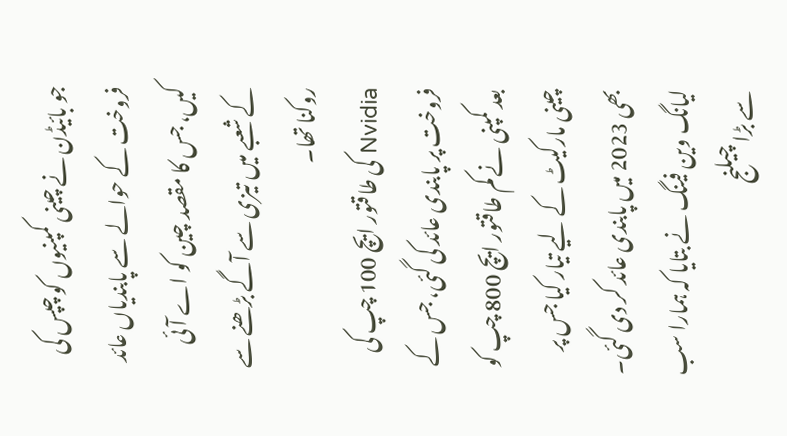جو بائیڈن نے چینی کمپنیوں کو چپس کی فروخت کے حوالے سے پابندیاں عائد کیں، جس کا مقصد چین کو اے آئی کے شعبے میں تیزی سے آگے بڑھنے سے روکنا تھا۔
Nvidia کی طاقتور ایچ 100 چپ کی فروخت پر پابندی عائد کی گئی، جس کے بعد کمپنی نے کم طاقتور ایچ 800 چپ کو چینی مارکیٹ کے لیے تیار کیا جس پر بھی 2023 میں پابندی عائد کر دی گئی۔
لیانگ وین فینگ نے بتایا کہ ہمارا سب سے بڑا چیلنج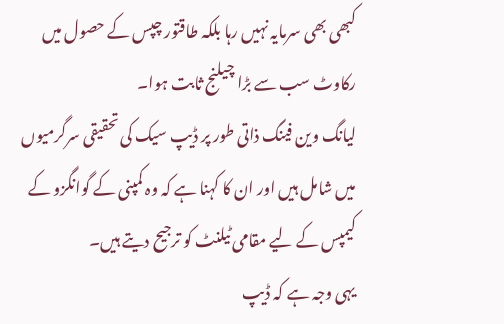کبھی بھی سرمایہ نہیں رہا بلکہ طاقتور چپس کے حصول میں رکاوٹ سب سے بڑا چیلنج ثابت ہوا۔
لیانگ وین فینگ ذاتی طور پر ڈیپ سیک کی تحقیقی سرگرمیوں میں شامل ہیں اور ان کا کہنا ہے کہ وہ کمپنی کے گوانگزو کے کیمپس کے لیے مقامی ٹیلنٹ کو ترجیح دیتے ہیں۔
یہی وجہ ہے کہ ڈیپ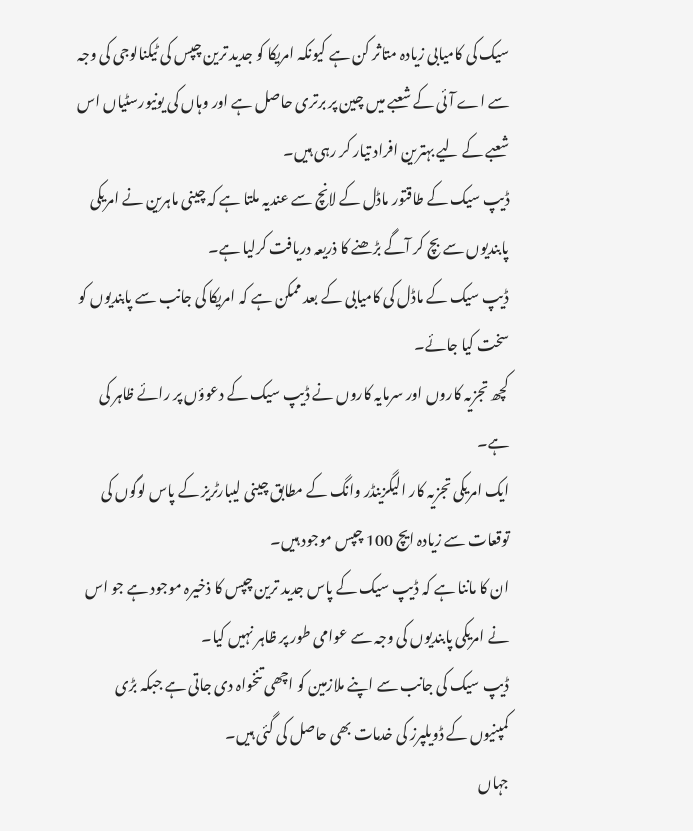سیک کی کامیابی زیادہ متاثر کن ہے کیونکہ امریکا کو جدید ترین چپس کی ٹیکنالوجی کی وجہ سے اے آئی کے شعبے میں چین پر برتری حاصل ہے اور وہاں کی یونیورسٹیاں اس شعبے کے لیے بہترین افراد تیار کر رہی ہیں۔
ڈیپ سیک کے طاقتور ماڈل کے لانچ سے عندیہ ملتا ہے کہ چینی ماہرین نے امریکی پابندیوں سے بچ کر آگے بڑھنے کا ذریعہ دریافت کرلیا ہے۔
ڈیپ سیک کے ماڈل کی کامیابی کے بعد ممکن ہے کہ امریکا کی جانب سے پابندیوں کو سخت کیا جائے۔
کچھ تجزیہ کاروں اور سرمایہ کاروں نے ڈیپ سیک کے دعوؤں پر رائے ظاہر کی ہے۔
ایک امریکی تجزیہ کار الیگزینڈر وانگ کے مطابق چینی لیبارٹریز کے پاس لوگوں کی توقعات سے زیادہ ایچ 100 چپس موجود ہیں۔
ان کا ماننا ہے کہ ڈیپ سیک کے پاس جدید ترین چپس کا ذخیرہ موجود ہے جو اس نے امریکی پابندیوں کی وجہ سے عوامی طور پر ظاہر نہیں کیا۔
ڈیپ سیک کی جانب سے اپنے ملازمین کو اچھی تنخواہ دی جاتی ہے جبکہ بڑی کمپنیوں کے ڈویلپرز کی خدمات بھی حاصل کی گئی ہیں۔
جہاں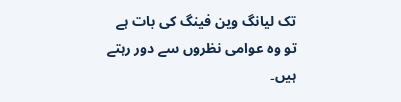تک لیانگ وین فینگ کی بات ہے تو وہ عوامی نظروں سے دور رہتے ہیں۔